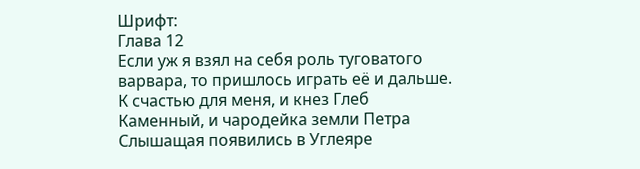Шрифт:
Глава 12
Если уж я взял на себя роль туговатого варвара, то пришлось играть её и дальше. К счастью для меня, и кнез Глеб Каменный, и чародейка земли Петра Слышащая появились в Углеяре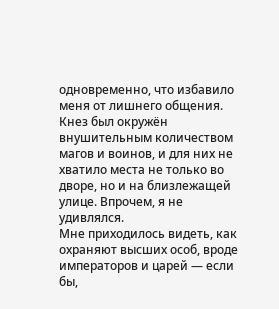одновременно, что избавило меня от лишнего общения.
Кнез был окружён внушительным количеством магов и воинов, и для них не хватило места не только во дворе, но и на близлежащей улице. Впрочем, я не удивлялся.
Мне приходилось видеть, как охраняют высших особ, вроде императоров и царей — если бы,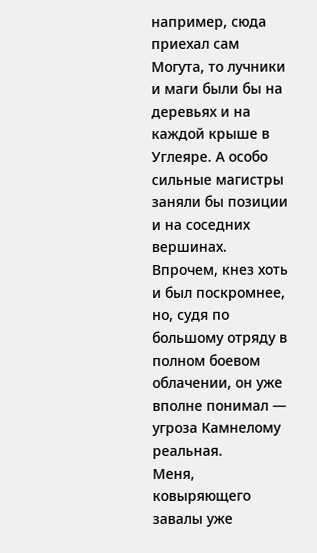например, сюда приехал сам Могута, то лучники и маги были бы на деревьях и на каждой крыше в Углеяре. А особо сильные магистры заняли бы позиции и на соседних вершинах.
Впрочем, кнез хоть и был поскромнее, но, судя по большому отряду в полном боевом облачении, он уже вполне понимал — угроза Камнелому реальная.
Меня, ковыряющего завалы уже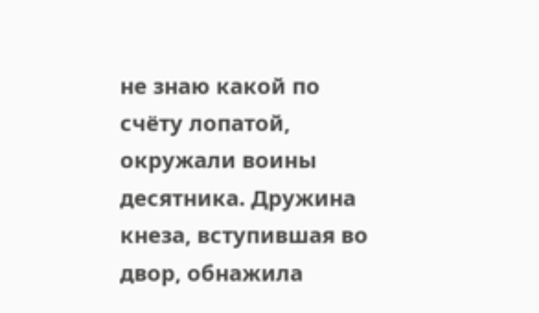не знаю какой по счёту лопатой, окружали воины десятника. Дружина кнеза, вступившая во двор, обнажила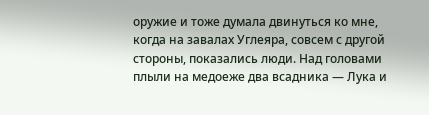оружие и тоже думала двинуться ко мне, когда на завалах Углеяра, совсем с другой стороны, показались люди. Над головами плыли на медоеже два всадника — Лука и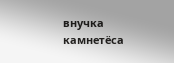внучка камнетёса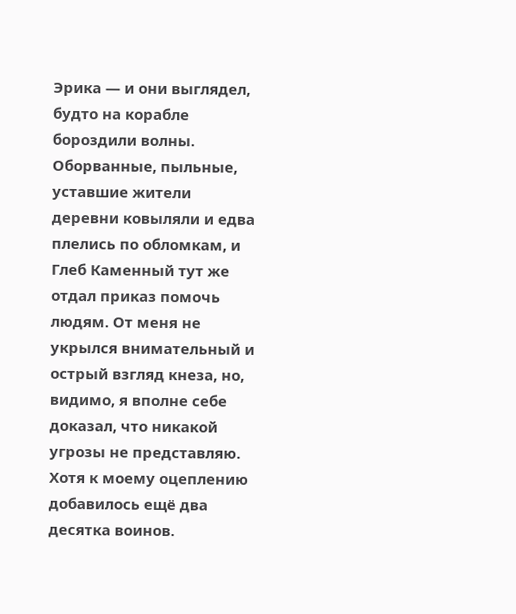Эрика — и они выглядел, будто на корабле бороздили волны.
Оборванные, пыльные, уставшие жители деревни ковыляли и едва плелись по обломкам, и Глеб Каменный тут же отдал приказ помочь людям. От меня не укрылся внимательный и острый взгляд кнеза, но, видимо, я вполне себе доказал, что никакой угрозы не представляю. Хотя к моему оцеплению добавилось ещё два десятка воинов.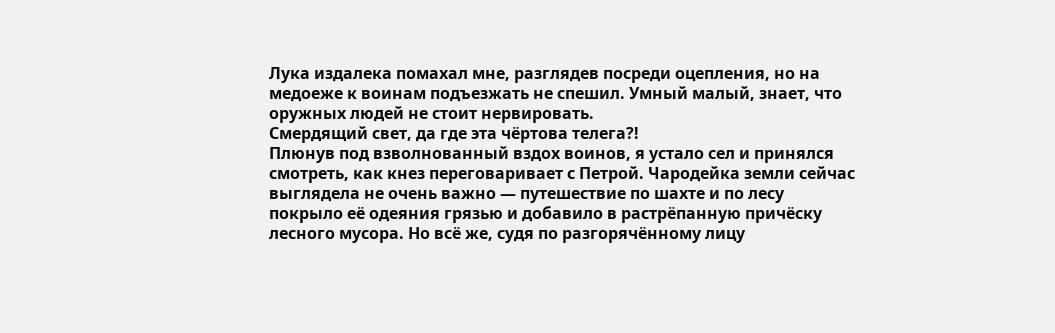Лука издалека помахал мне, разглядев посреди оцепления, но на медоеже к воинам подъезжать не спешил. Умный малый, знает, что оружных людей не стоит нервировать.
Смердящий свет, да где эта чёртова телега?!
Плюнув под взволнованный вздох воинов, я устало сел и принялся смотреть, как кнез переговаривает с Петрой. Чародейка земли сейчас выглядела не очень важно — путешествие по шахте и по лесу покрыло её одеяния грязью и добавило в растрёпанную причёску лесного мусора. Но всё же, судя по разгорячённому лицу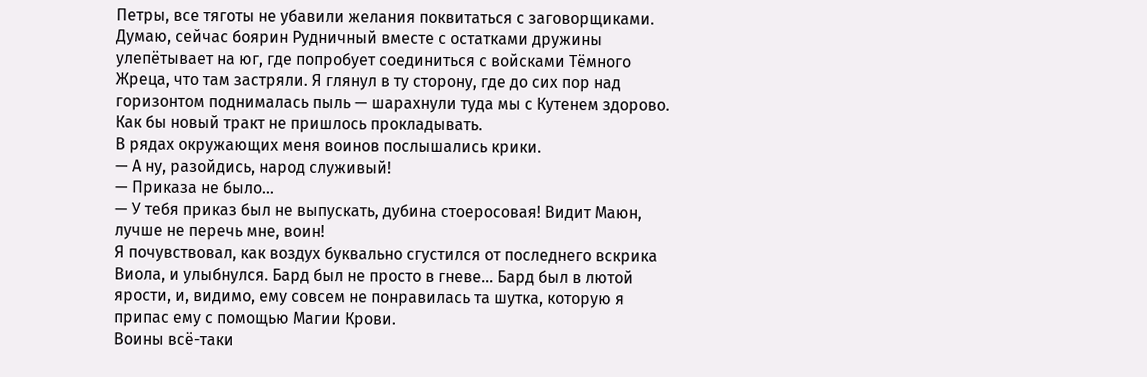Петры, все тяготы не убавили желания поквитаться с заговорщиками.
Думаю, сейчас боярин Рудничный вместе с остатками дружины улепётывает на юг, где попробует соединиться с войсками Тёмного Жреца, что там застряли. Я глянул в ту сторону, где до сих пор над горизонтом поднималась пыль — шарахнули туда мы с Кутенем здорово. Как бы новый тракт не пришлось прокладывать.
В рядах окружающих меня воинов послышались крики.
— А ну, разойдись, народ служивый!
— Приказа не было…
— У тебя приказ был не выпускать, дубина стоеросовая! Видит Маюн, лучше не перечь мне, воин!
Я почувствовал, как воздух буквально сгустился от последнего вскрика Виола, и улыбнулся. Бард был не просто в гневе… Бард был в лютой ярости, и, видимо, ему совсем не понравилась та шутка, которую я припас ему с помощью Магии Крови.
Воины всё-таки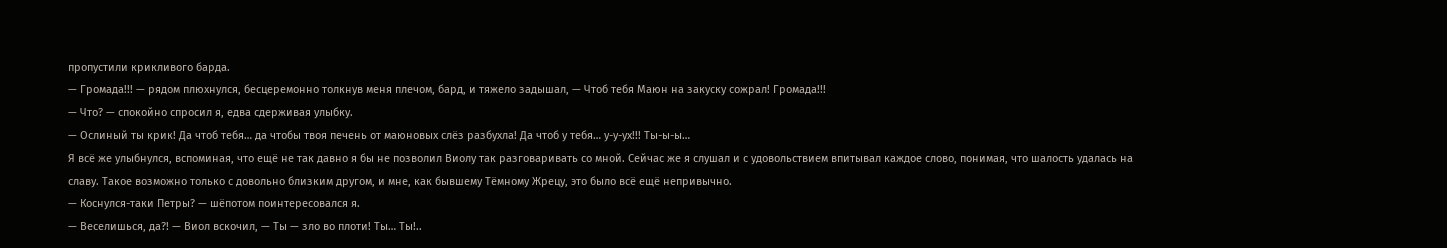пропустили крикливого барда.
— Громада!!! — рядом плюхнулся, бесцеремонно толкнув меня плечом, бард, и тяжело задышал, — Чтоб тебя Маюн на закуску сожрал! Громада!!!
— Что? — спокойно спросил я, едва сдерживая улыбку.
— Ослиный ты крик! Да чтоб тебя… да чтобы твоя печень от маюновых слёз разбухла! Да чтоб у тебя… у-у-ух!!! Ты-ы-ы…
Я всё же улыбнулся, вспоминая, что ещё не так давно я бы не позволил Виолу так разговаривать со мной. Сейчас же я слушал и с удовольствием впитывал каждое слово, понимая, что шалость удалась на славу. Такое возможно только с довольно близким другом, и мне, как бывшему Тёмному Жрецу, это было всё ещё непривычно.
— Коснулся-таки Петры? — шёпотом поинтересовался я.
— Веселишься, да?! — Виол вскочил, — Ты — зло во плоти! Ты… Ты!..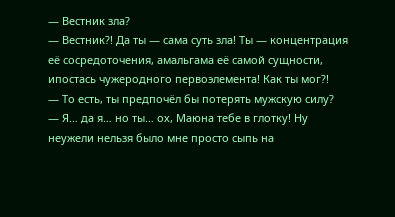— Вестник зла?
— Вестник?! Да ты — сама суть зла! Ты — концентрация её сосредоточения, амальгама её самой сущности, ипостась чужеродного первоэлемента! Как ты мог?!
— То есть, ты предпочёл бы потерять мужскую силу?
— Я… да я… но ты… ох, Маюна тебе в глотку! Ну неужели нельзя было мне просто сыпь на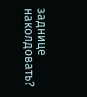заднице наколдовать?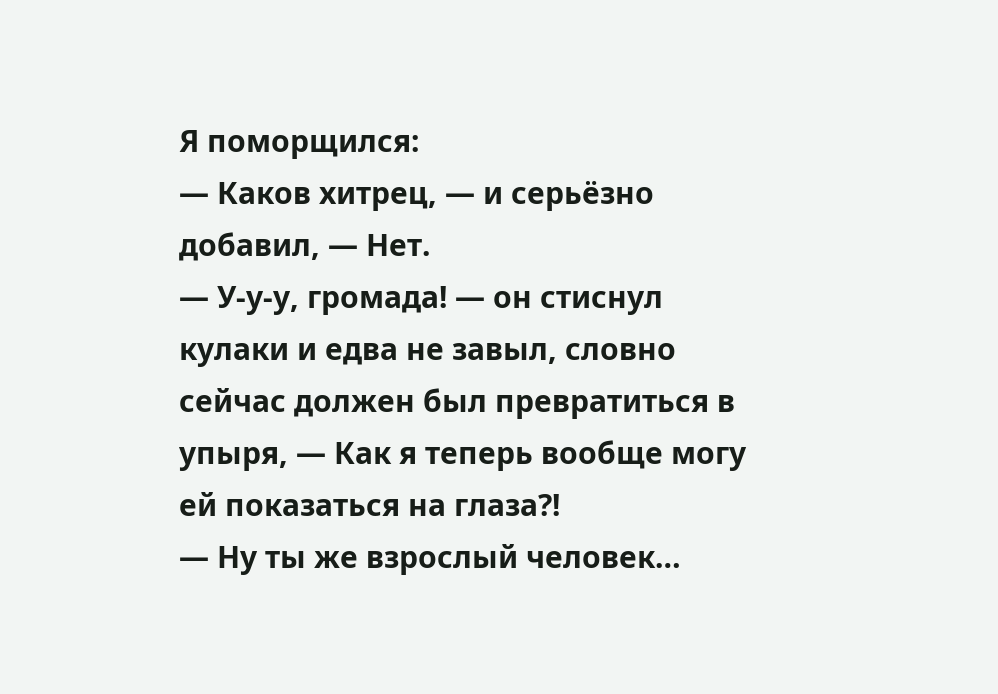Я поморщился:
— Каков хитрец, — и серьёзно добавил, — Нет.
— У-у-у, громада! — он стиснул кулаки и едва не завыл, словно сейчас должен был превратиться в упыря, — Как я теперь вообще могу ей показаться на глаза?!
— Ну ты же взрослый человек…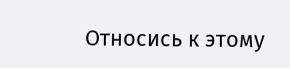Относись к этому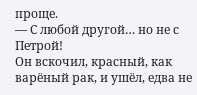проще.
— С любой другой… но не с Петрой!
Он вскочил, красный, как варёный рак, и ушёл, едва не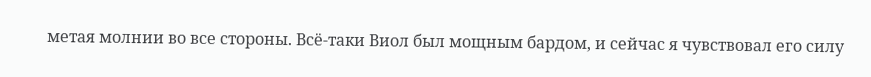метая молнии во все стороны. Всё-таки Виол был мощным бардом, и сейчас я чувствовал его силу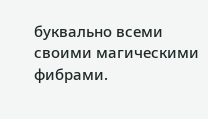буквально всеми своими магическими фибрами.